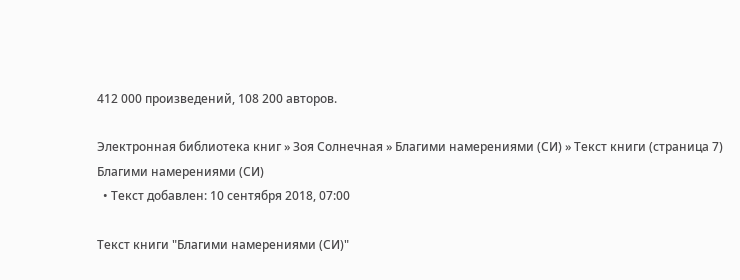412 000 произведений, 108 200 авторов.

Электронная библиотека книг » Зоя Солнечная » Благими намерениями (СИ) » Текст книги (страница 7)
Благими намерениями (СИ)
  • Текст добавлен: 10 сентября 2018, 07:00

Текст книги "Благими намерениями (СИ)"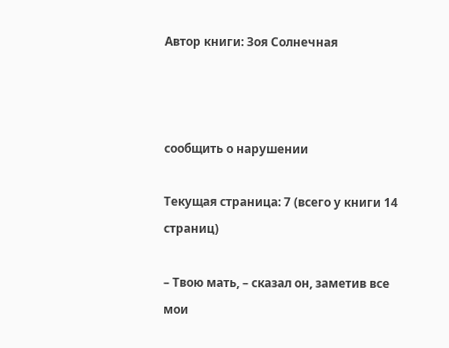Автор книги: Зоя Солнечная



сообщить о нарушении

Текущая страница: 7 (всего у книги 14 страниц)

– Твою мать, – сказал он, заметив все мои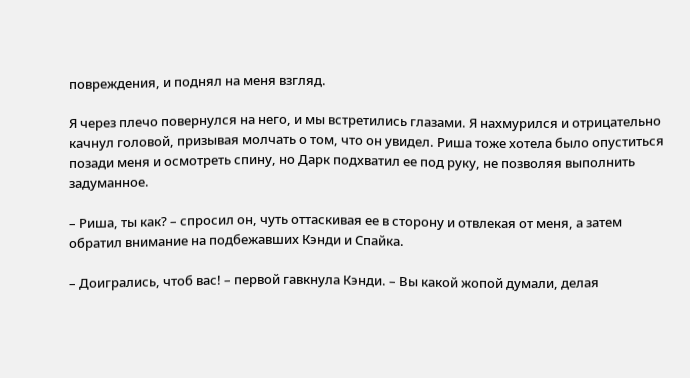повреждения, и поднял на меня взгляд.

Я через плечо повернулся на него, и мы встретились глазами. Я нахмурился и отрицательно качнул головой, призывая молчать о том, что он увидел. Риша тоже хотела было опуститься позади меня и осмотреть спину, но Дарк подхватил ее под руку, не позволяя выполнить задуманное.

– Риша, ты как? – спросил он, чуть оттаскивая ее в сторону и отвлекая от меня, а затем обратил внимание на подбежавших Кэнди и Спайка.

– Доигрались, чтоб вас! – первой гавкнула Кэнди. – Вы какой жопой думали, делая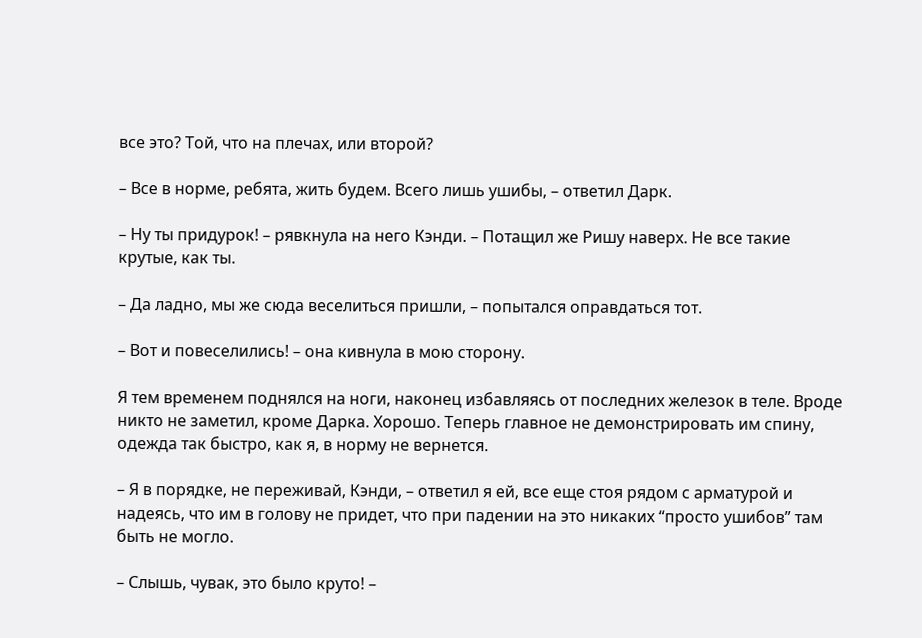все это? Той, что на плечах, или второй?

– Все в норме, ребята, жить будем. Всего лишь ушибы, – ответил Дарк.

– Ну ты придурок! – рявкнула на него Кэнди. – Потащил же Ришу наверх. Не все такие крутые, как ты.

– Да ладно, мы же сюда веселиться пришли, – попытался оправдаться тот.

– Вот и повеселились! – она кивнула в мою сторону.

Я тем временем поднялся на ноги, наконец избавляясь от последних железок в теле. Вроде никто не заметил, кроме Дарка. Хорошо. Теперь главное не демонстрировать им спину, одежда так быстро, как я, в норму не вернется.

– Я в порядке, не переживай, Кэнди, – ответил я ей, все еще стоя рядом с арматурой и надеясь, что им в голову не придет, что при падении на это никаких “просто ушибов” там быть не могло.

– Слышь, чувак, это было круто! –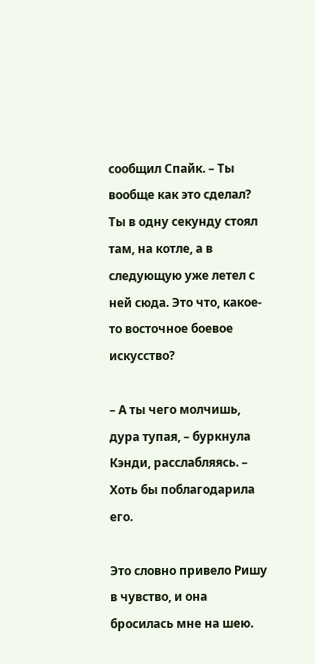сообщил Спайк. – Ты вообще как это сделал? Ты в одну секунду стоял там, на котле, а в следующую уже летел с ней сюда. Это что, какое-то восточное боевое искусство?

– А ты чего молчишь, дура тупая, – буркнула Кэнди, расслабляясь. – Хоть бы поблагодарила его.

Это словно привело Ришу в чувство, и она бросилась мне на шею.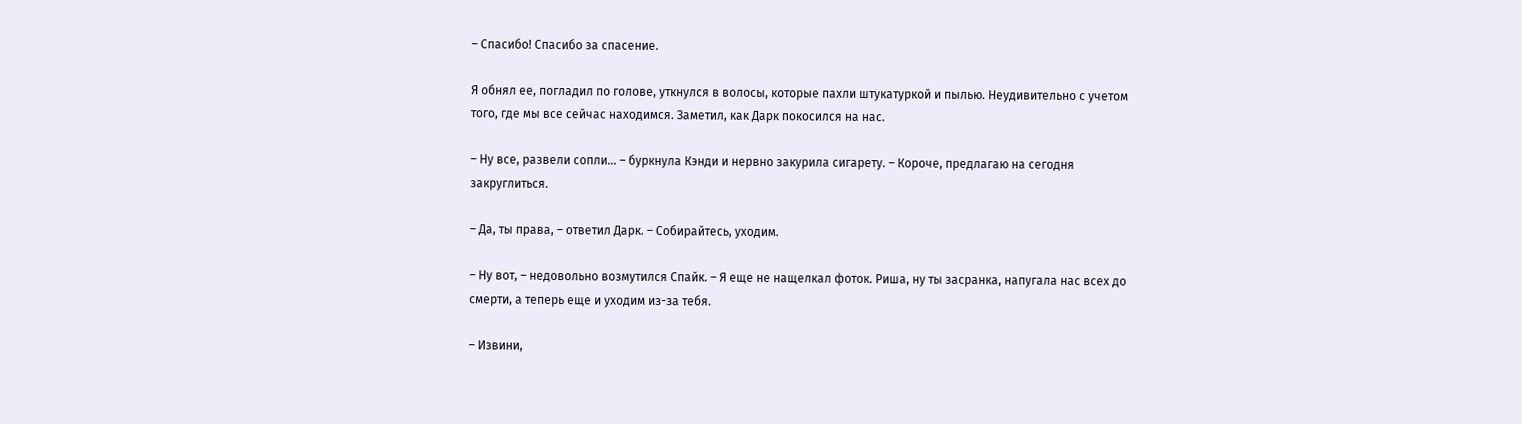– Спасибо! Спасибо за спасение.

Я обнял ее, погладил по голове, уткнулся в волосы, которые пахли штукатуркой и пылью. Неудивительно с учетом того, где мы все сейчас находимся. Заметил, как Дарк покосился на нас.

– Ну все, развели сопли... – буркнула Кэнди и нервно закурила сигарету. – Короче, предлагаю на сегодня закруглиться.

– Да, ты права, – ответил Дарк. – Собирайтесь, уходим.

– Ну вот, – недовольно возмутился Спайк. – Я еще не нащелкал фоток. Риша, ну ты засранка, напугала нас всех до смерти, а теперь еще и уходим из-за тебя.

– Извини,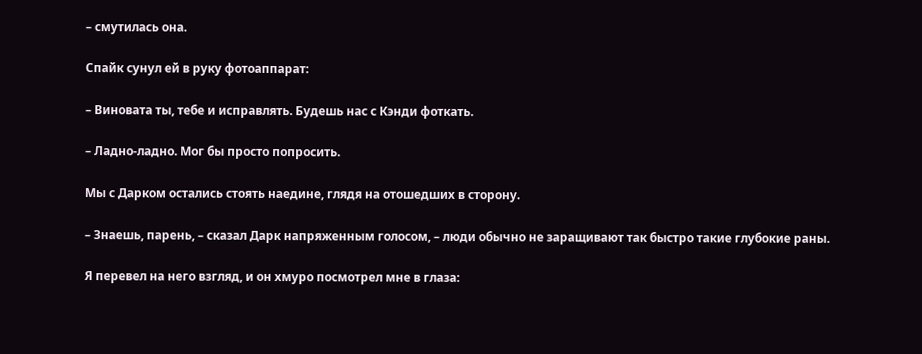– смутилась она.

Спайк сунул ей в руку фотоаппарат:

– Виновата ты, тебе и исправлять. Будешь нас с Кэнди фоткать.

– Ладно-ладно. Мог бы просто попросить.

Мы с Дарком остались стоять наедине, глядя на отошедших в сторону.

– Знаешь, парень, – сказал Дарк напряженным голосом, – люди обычно не заращивают так быстро такие глубокие раны.

Я перевел на него взгляд, и он хмуро посмотрел мне в глаза: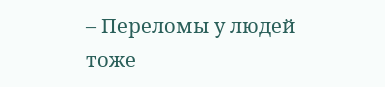– Переломы у людей тоже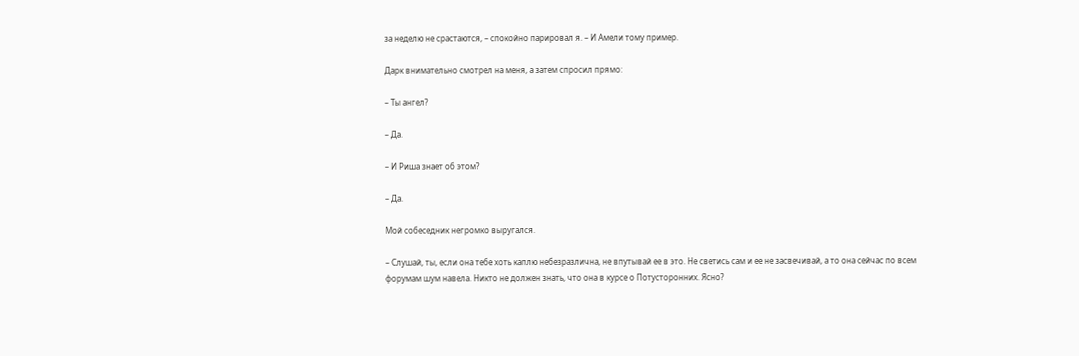за неделю не срастаются, – спокойно парировал я. – И Амели тому пример.

Дарк внимательно смотрел на меня, а затем спросил прямо:

– Ты ангел?

– Да.

– И Риша знает об этом?

– Да.

Мой собеседник негромко выругался.

– Слушай, ты, если она тебе хоть каплю небезразлична, не впутывай ее в это. Не светись сам и ее не засвечивай, а то она сейчас по всем форумам шум навела. Никто не должен знать, что она в курсе о Потусторонних. Ясно?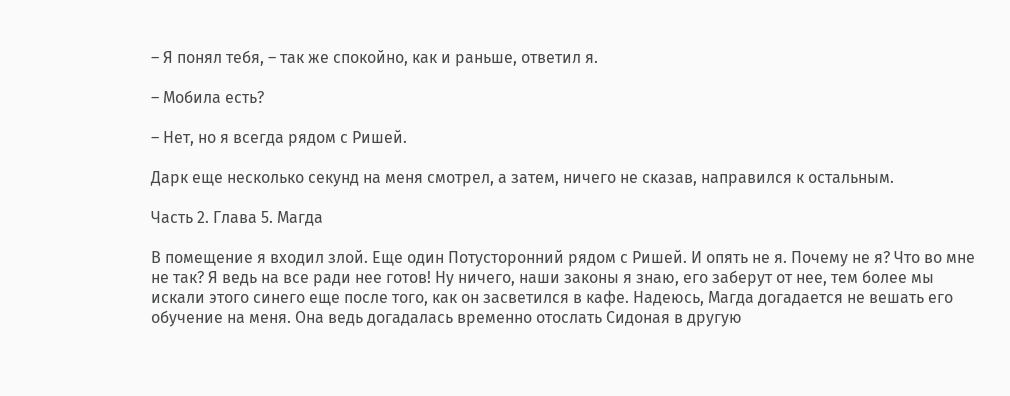– Я понял тебя, – так же спокойно, как и раньше, ответил я.

– Мобила есть?

– Нет, но я всегда рядом с Ришей.

Дарк еще несколько секунд на меня смотрел, а затем, ничего не сказав, направился к остальным.

Часть 2. Глава 5. Магда

В помещение я входил злой. Еще один Потусторонний рядом с Ришей. И опять не я. Почему не я? Что во мне не так? Я ведь на все ради нее готов! Ну ничего, наши законы я знаю, его заберут от нее, тем более мы искали этого синего еще после того, как он засветился в кафе. Надеюсь, Магда догадается не вешать его обучение на меня. Она ведь догадалась временно отослать Сидоная в другую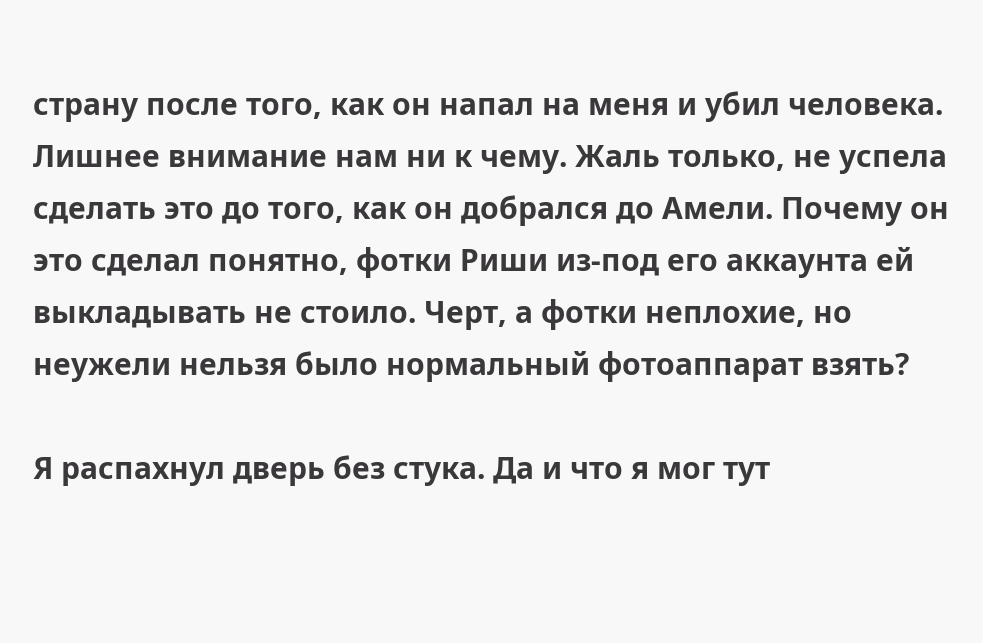страну после того, как он напал на меня и убил человека. Лишнее внимание нам ни к чему. Жаль только, не успела сделать это до того, как он добрался до Амели. Почему он это сделал понятно, фотки Риши из-под его аккаунта ей выкладывать не стоило. Черт, а фотки неплохие, но неужели нельзя было нормальный фотоаппарат взять?

Я распахнул дверь без стука. Да и что я мог тут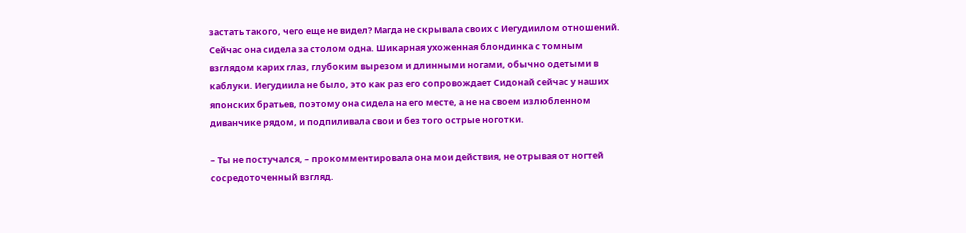застать такого, чего еще не видел? Магда не скрывала своих с Иегудиилом отношений. Сейчас она сидела за столом одна. Шикарная ухоженная блондинка с томным взглядом карих глаз, глубоким вырезом и длинными ногами, обычно одетыми в каблуки. Иегудиила не было, это как раз его сопровождает Сидонай сейчас у наших японских братьев, поэтому она сидела на его месте, а не на своем излюбленном диванчике рядом, и подпиливала свои и без того острые ноготки.

– Ты не постучался, – прокомментировала она мои действия, не отрывая от ногтей сосредоточенный взгляд.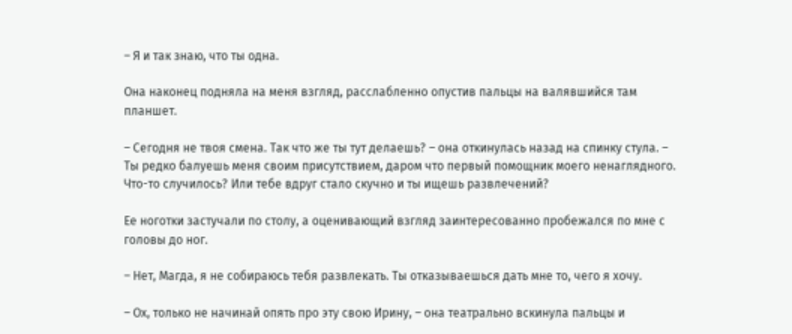– Я и так знаю, что ты одна.

Она наконец подняла на меня взгляд, расслабленно опустив пальцы на валявшийся там планшет.

– Сегодня не твоя смена. Так что же ты тут делаешь? – она откинулась назад на спинку стула. – Ты редко балуешь меня своим присутствием, даром что первый помощник моего ненаглядного. Что-то случилось? Или тебе вдруг стало скучно и ты ищешь развлечений?

Ее ноготки застучали по столу, а оценивающий взгляд заинтересованно пробежался по мне с головы до ног.

– Нет, Магда, я не собираюсь тебя развлекать. Ты отказываешься дать мне то, чего я хочу.

– Ох, только не начинай опять про эту свою Ирину, – она театрально вскинула пальцы и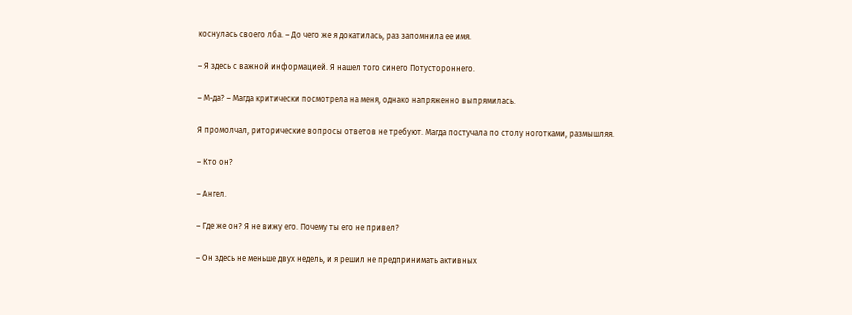коснулась своего лба. – До чего же я докатилась, раз запомнила ее имя.

– Я здесь с важной информацией. Я нашел того синего Потустороннего.

– М-да? – Магда критически посмотрела на меня, однако напряженно выпрямилась.

Я промолчал, риторические вопросы ответов не требуют. Магда постучала по столу ноготками, размышляя.

– Кто он?

– Ангел.

– Где же он? Я не вижу его. Почему ты его не привел?

– Он здесь не меньше двух недель, и я решил не предпринимать активных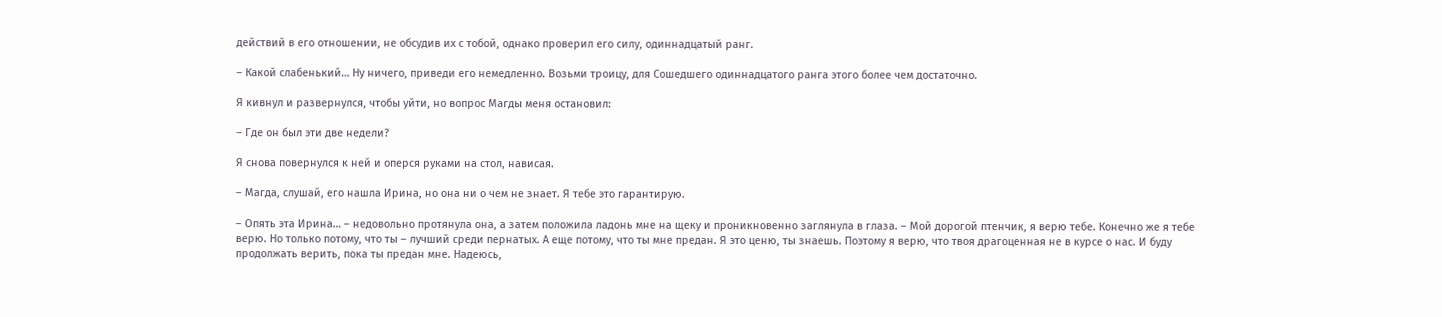действий в его отношении, не обсудив их с тобой, однако проверил его силу, одиннадцатый ранг.

– Какой слабенький… Ну ничего, приведи его немедленно. Возьми троицу, для Сошедшего одиннадцатого ранга этого более чем достаточно.

Я кивнул и развернулся, чтобы уйти, но вопрос Магды меня остановил:

– Где он был эти две недели?

Я снова повернулся к ней и оперся руками на стол, нависая.

– Магда, слушай, его нашла Ирина, но она ни о чем не знает. Я тебе это гарантирую.

– Опять эта Ирина… – недовольно протянула она, а затем положила ладонь мне на щеку и проникновенно заглянула в глаза. – Мой дорогой птенчик, я верю тебе. Конечно же я тебе верю. Но только потому, что ты – лучший среди пернатых. А еще потому, что ты мне предан. Я это ценю, ты знаешь. Поэтому я верю, что твоя драгоценная не в курсе о нас. И буду продолжать верить, пока ты предан мне. Надеюсь,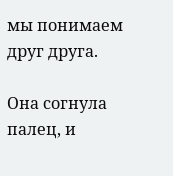мы понимаем друг друга.

Она согнула палец, и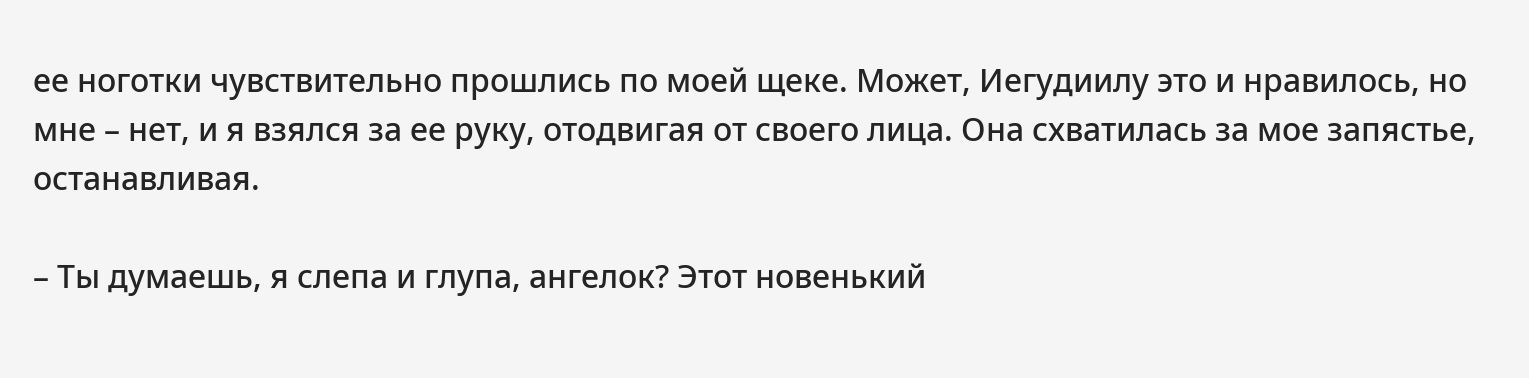ее ноготки чувствительно прошлись по моей щеке. Может, Иегудиилу это и нравилось, но мне – нет, и я взялся за ее руку, отодвигая от своего лица. Она схватилась за мое запястье, останавливая.

– Ты думаешь, я слепа и глупа, ангелок? Этот новенький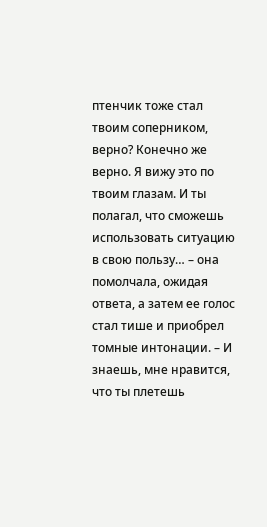птенчик тоже стал твоим соперником, верно? Конечно же верно. Я вижу это по твоим глазам. И ты полагал, что сможешь использовать ситуацию в свою пользу… – она помолчала, ожидая ответа, а затем ее голос стал тише и приобрел томные интонации. – И знаешь, мне нравится, что ты плетешь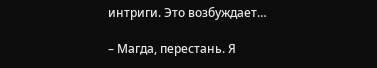интриги. Это возбуждает…

– Магда, перестань. Я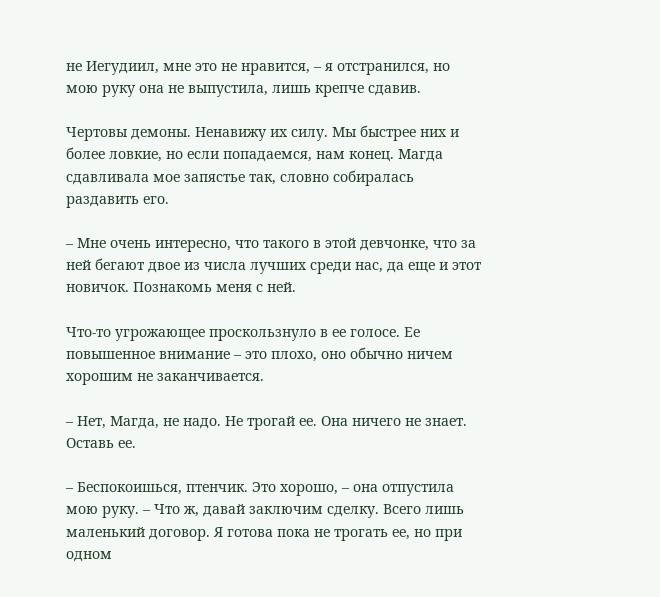не Иегудиил, мне это не нравится, – я отстранился, но мою руку она не выпустила, лишь крепче сдавив.

Чертовы демоны. Ненавижу их силу. Мы быстрее них и более ловкие, но если попадаемся, нам конец. Магда сдавливала мое запястье так, словно собиралась раздавить его.

– Мне очень интересно, что такого в этой девчонке, что за ней бегают двое из числа лучших среди нас, да еще и этот новичок. Познакомь меня с ней.

Что-то угрожающее проскользнуло в ее голосе. Ее повышенное внимание – это плохо, оно обычно ничем хорошим не заканчивается.

– Нет, Магда, не надо. Не трогай ее. Она ничего не знает. Оставь ее.

– Беспокоишься, птенчик. Это хорошо, – она отпустила мою руку. – Что ж, давай заключим сделку. Всего лишь маленький договор. Я готова пока не трогать ее, но при одном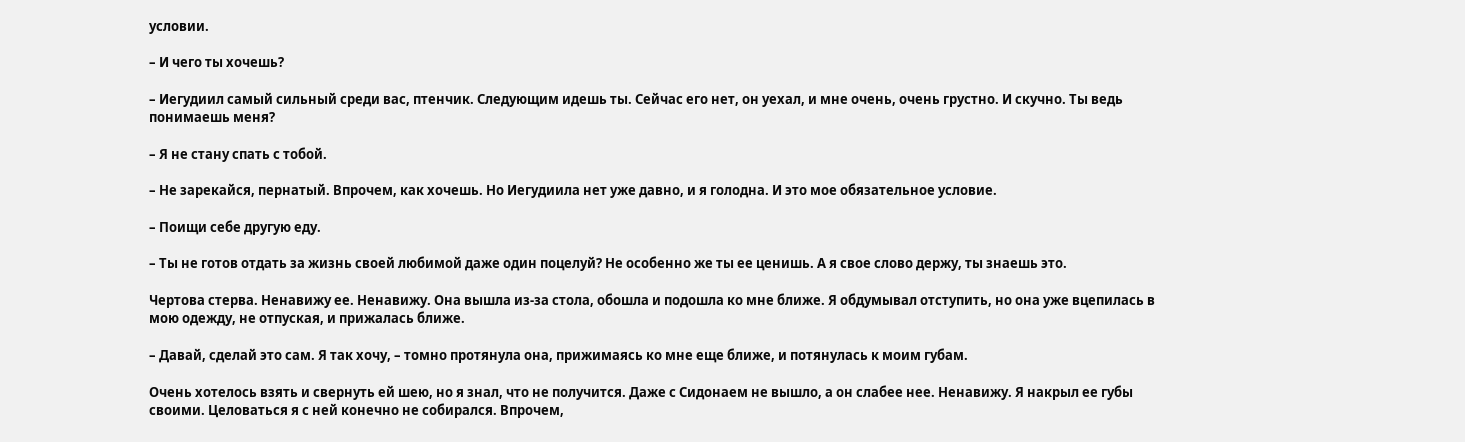условии.

– И чего ты хочешь?

– Иегудиил самый сильный среди вас, птенчик. Следующим идешь ты. Сейчас его нет, он уехал, и мне очень, очень грустно. И скучно. Ты ведь понимаешь меня?

– Я не стану спать с тобой.

– Не зарекайся, пернатый. Впрочем, как хочешь. Но Иегудиила нет уже давно, и я голодна. И это мое обязательное условие.

– Поищи себе другую еду.

– Ты не готов отдать за жизнь своей любимой даже один поцелуй? Не особенно же ты ее ценишь. А я свое слово держу, ты знаешь это.

Чертова стерва. Ненавижу ее. Ненавижу. Она вышла из-за стола, обошла и подошла ко мне ближе. Я обдумывал отступить, но она уже вцепилась в мою одежду, не отпуская, и прижалась ближе.

– Давай, сделай это сам. Я так хочу, – томно протянула она, прижимаясь ко мне еще ближе, и потянулась к моим губам.

Очень хотелось взять и свернуть ей шею, но я знал, что не получится. Даже с Сидонаем не вышло, а он слабее нее. Ненавижу. Я накрыл ее губы своими. Целоваться я с ней конечно не собирался. Впрочем,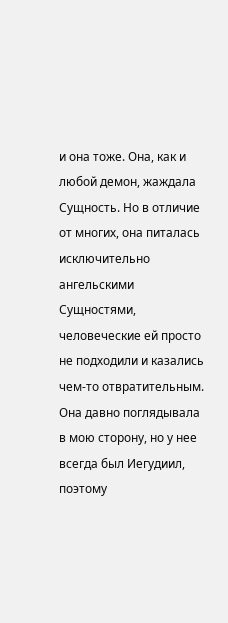и она тоже. Она, как и любой демон, жаждала Сущность. Но в отличие от многих, она питалась исключительно ангельскими Сущностями, человеческие ей просто не подходили и казались чем-то отвратительным. Она давно поглядывала в мою сторону, но у нее всегда был Иегудиил, поэтому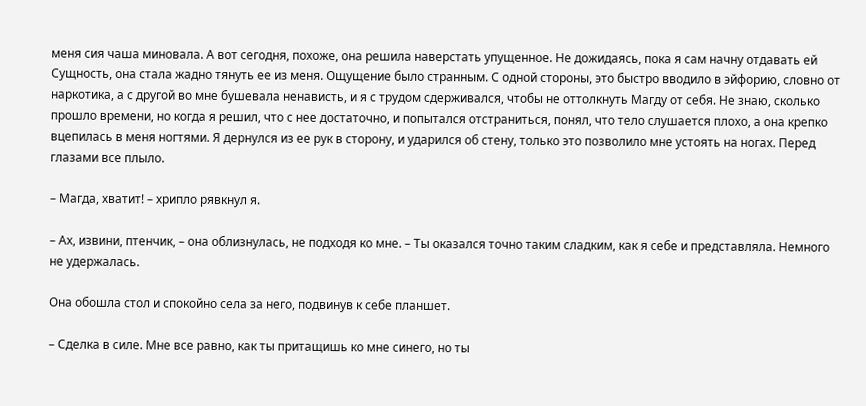меня сия чаша миновала. А вот сегодня, похоже, она решила наверстать упущенное. Не дожидаясь, пока я сам начну отдавать ей Сущность, она стала жадно тянуть ее из меня. Ощущение было странным. С одной стороны, это быстро вводило в эйфорию, словно от наркотика, а с другой во мне бушевала ненависть, и я с трудом сдерживался, чтобы не оттолкнуть Магду от себя. Не знаю, сколько прошло времени, но когда я решил, что с нее достаточно, и попытался отстраниться, понял, что тело слушается плохо, а она крепко вцепилась в меня ногтями. Я дернулся из ее рук в сторону, и ударился об стену, только это позволило мне устоять на ногах. Перед глазами все плыло.

– Магда, хватит! – хрипло рявкнул я.

– Ах, извини, птенчик, – она облизнулась, не подходя ко мне. – Ты оказался точно таким сладким, как я себе и представляла. Немного не удержалась.

Она обошла стол и спокойно села за него, подвинув к себе планшет.

– Сделка в силе. Мне все равно, как ты притащишь ко мне синего, но ты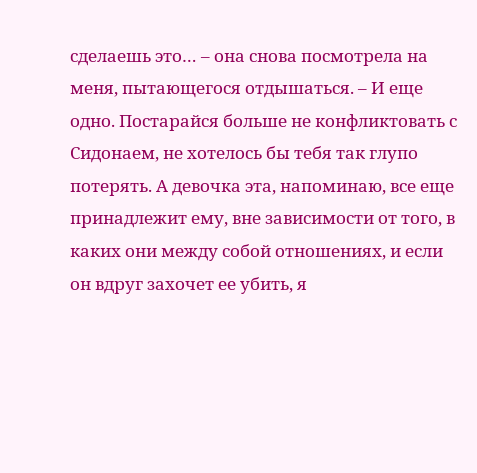сделаешь это… – она снова посмотрела на меня, пытающегося отдышаться. – И еще одно. Постарайся больше не конфликтовать с Сидонаем, не хотелось бы тебя так глупо потерять. А девочка эта, напоминаю, все еще принадлежит ему, вне зависимости от того, в каких они между собой отношениях, и если он вдруг захочет ее убить, я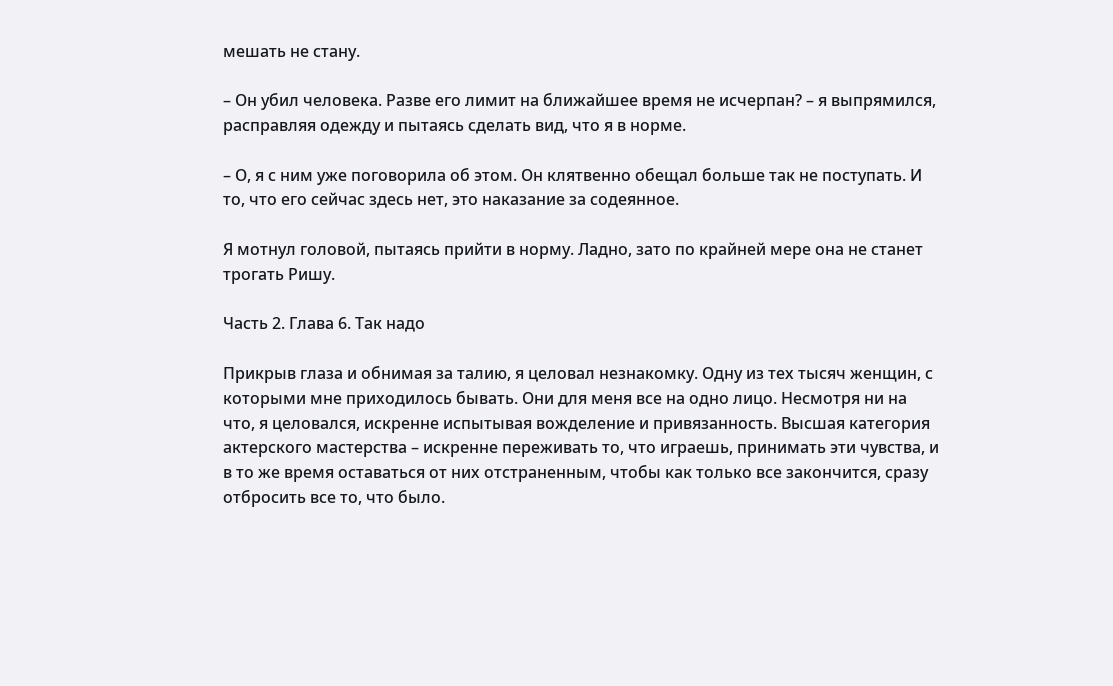мешать не стану.

– Он убил человека. Разве его лимит на ближайшее время не исчерпан? – я выпрямился, расправляя одежду и пытаясь сделать вид, что я в норме.

– О, я с ним уже поговорила об этом. Он клятвенно обещал больше так не поступать. И то, что его сейчас здесь нет, это наказание за содеянное.

Я мотнул головой, пытаясь прийти в норму. Ладно, зато по крайней мере она не станет трогать Ришу.

Часть 2. Глава 6. Так надо

Прикрыв глаза и обнимая за талию, я целовал незнакомку. Одну из тех тысяч женщин, с которыми мне приходилось бывать. Они для меня все на одно лицо. Несмотря ни на что, я целовался, искренне испытывая вожделение и привязанность. Высшая категория актерского мастерства – искренне переживать то, что играешь, принимать эти чувства, и в то же время оставаться от них отстраненным, чтобы как только все закончится, сразу отбросить все то, что было.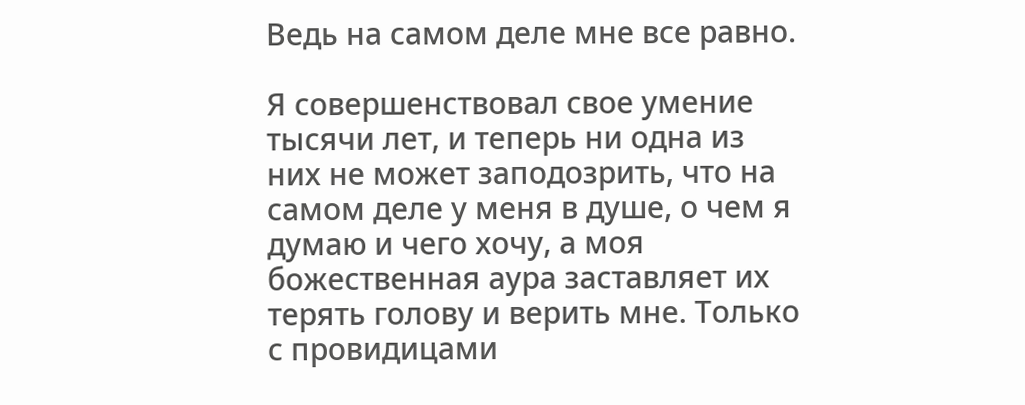Ведь на самом деле мне все равно.

Я совершенствовал свое умение тысячи лет, и теперь ни одна из них не может заподозрить, что на самом деле у меня в душе, о чем я думаю и чего хочу, а моя божественная аура заставляет их терять голову и верить мне. Только с провидицами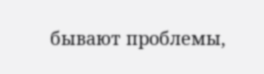бывают проблемы,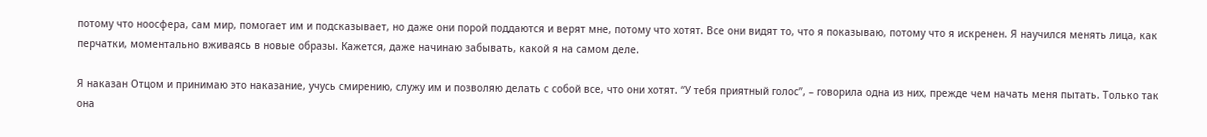потому что ноосфера, сам мир, помогает им и подсказывает, но даже они порой поддаются и верят мне, потому что хотят. Все они видят то, что я показываю, потому что я искренен. Я научился менять лица, как перчатки, моментально вживаясь в новые образы. Кажется, даже начинаю забывать, какой я на самом деле.

Я наказан Отцом и принимаю это наказание, учусь смирению, служу им и позволяю делать с собой все, что они хотят. “У тебя приятный голос”, – говорила одна из них, прежде чем начать меня пытать. Только так она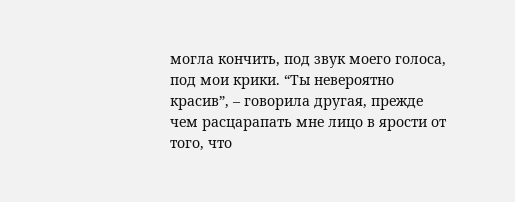могла кончить, под звук моего голоса, под мои крики. “Ты невероятно красив”, – говорила другая, прежде чем расцарапать мне лицо в ярости от того, что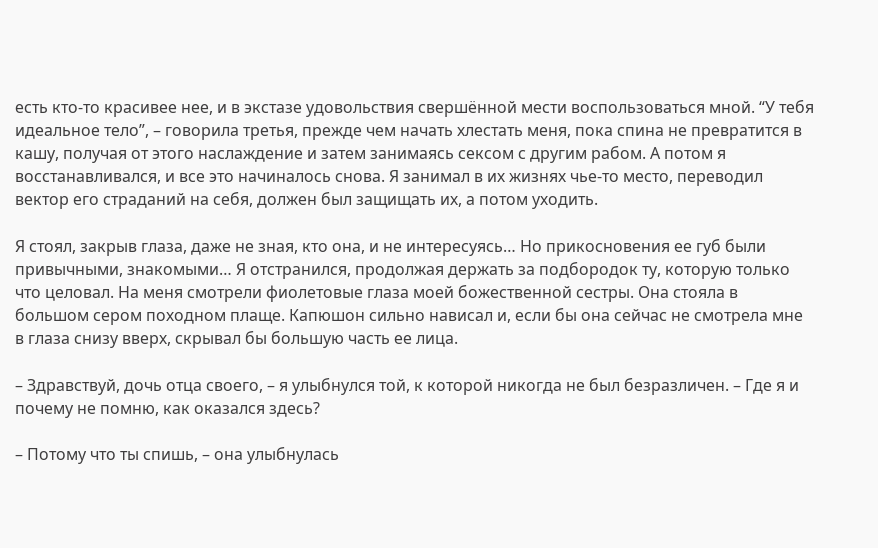есть кто-то красивее нее, и в экстазе удовольствия свершённой мести воспользоваться мной. “У тебя идеальное тело”, – говорила третья, прежде чем начать хлестать меня, пока спина не превратится в кашу, получая от этого наслаждение и затем занимаясь сексом с другим рабом. А потом я восстанавливался, и все это начиналось снова. Я занимал в их жизнях чье-то место, переводил вектор его страданий на себя, должен был защищать их, а потом уходить.

Я стоял, закрыв глаза, даже не зная, кто она, и не интересуясь… Но прикосновения ее губ были привычными, знакомыми… Я отстранился, продолжая держать за подбородок ту, которую только что целовал. На меня смотрели фиолетовые глаза моей божественной сестры. Она стояла в большом сером походном плаще. Капюшон сильно нависал и, если бы она сейчас не смотрела мне в глаза снизу вверх, скрывал бы большую часть ее лица.

– Здравствуй, дочь отца своего, – я улыбнулся той, к которой никогда не был безразличен. – Где я и почему не помню, как оказался здесь?

– Потому что ты спишь, – она улыбнулась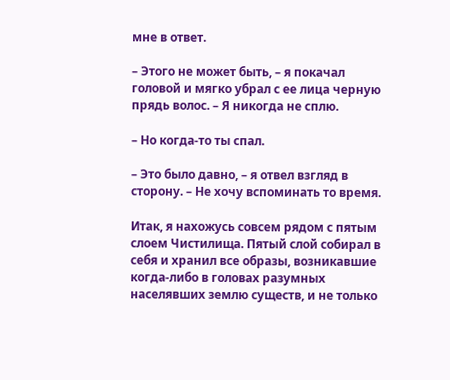мне в ответ.

– Этого не может быть, – я покачал головой и мягко убрал с ее лица черную прядь волос. – Я никогда не сплю.

– Но когда-то ты спал.

– Это было давно, – я отвел взгляд в сторону. – Не хочу вспоминать то время.

Итак, я нахожусь совсем рядом с пятым слоем Чистилища. Пятый слой собирал в себя и хранил все образы, возникавшие когда-либо в головах разумных населявших землю существ, и не только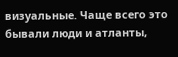визуальные. Чаще всего это бывали люди и атланты,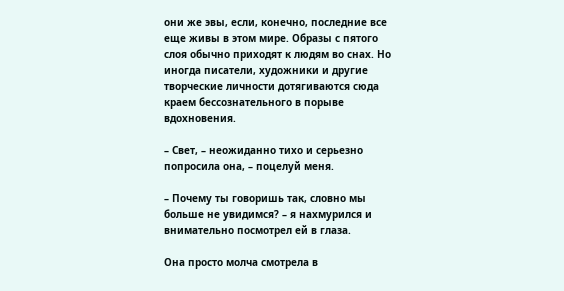они же эвы, если, конечно, последние все еще живы в этом мире. Образы с пятого слоя обычно приходят к людям во снах. Но иногда писатели, художники и другие творческие личности дотягиваются сюда краем бессознательного в порыве вдохновения.

– Свет, – неожиданно тихо и серьезно попросила она, – поцелуй меня.

– Почему ты говоришь так, словно мы больше не увидимся? – я нахмурился и внимательно посмотрел ей в глаза.

Она просто молча смотрела в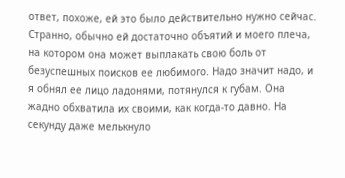ответ, похоже, ей это было действительно нужно сейчас. Странно, обычно ей достаточно объятий и моего плеча, на котором она может выплакать свою боль от безуспешных поисков ее любимого. Надо значит надо, и я обнял ее лицо ладонями, потянулся к губам. Она жадно обхватила их своими, как когда-то давно. На секунду даже мелькнуло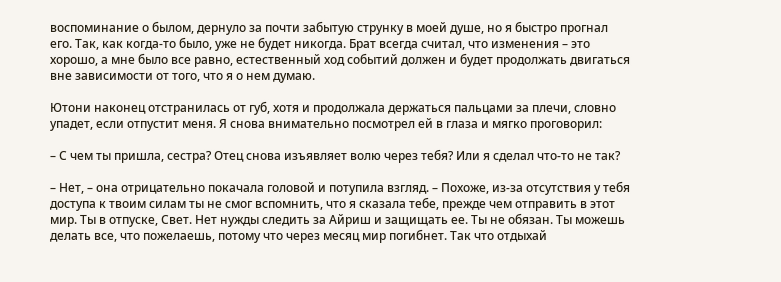воспоминание о былом, дернуло за почти забытую струнку в моей душе, но я быстро прогнал его. Так, как когда-то было, уже не будет никогда. Брат всегда считал, что изменения – это хорошо, а мне было все равно, естественный ход событий должен и будет продолжать двигаться вне зависимости от того, что я о нем думаю.

Ютони наконец отстранилась от губ, хотя и продолжала держаться пальцами за плечи, словно упадет, если отпустит меня. Я снова внимательно посмотрел ей в глаза и мягко проговорил:

– С чем ты пришла, сестра? Отец снова изъявляет волю через тебя? Или я сделал что-то не так?

– Нет, – она отрицательно покачала головой и потупила взгляд. – Похоже, из-за отсутствия у тебя доступа к твоим силам ты не смог вспомнить, что я сказала тебе, прежде чем отправить в этот мир. Ты в отпуске, Свет. Нет нужды следить за Айриш и защищать ее. Ты не обязан. Ты можешь делать все, что пожелаешь, потому что через месяц мир погибнет. Так что отдыхай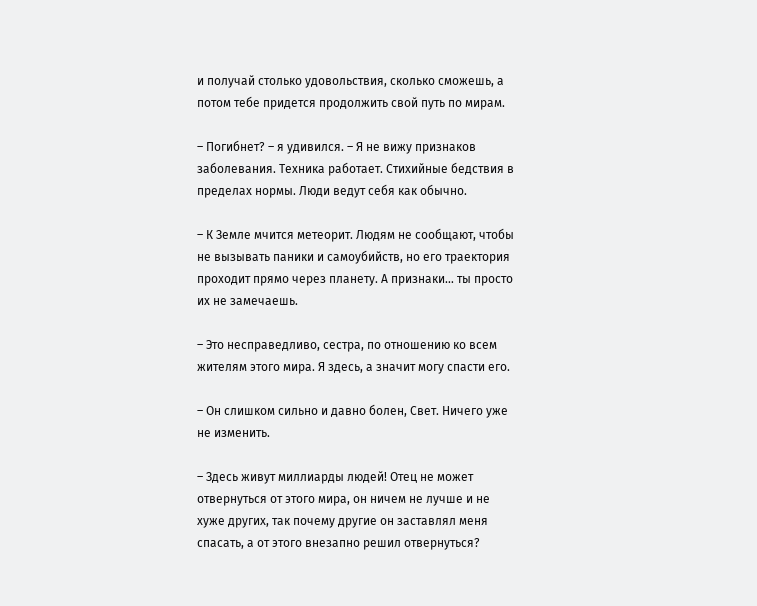и получай столько удовольствия, сколько сможешь, а потом тебе придется продолжить свой путь по мирам.

– Погибнет? – я удивился. – Я не вижу признаков заболевания. Техника работает. Стихийные бедствия в пределах нормы. Люди ведут себя как обычно.

– К Земле мчится метеорит. Людям не сообщают, чтобы не вызывать паники и самоубийств, но его траектория проходит прямо через планету. А признаки… ты просто их не замечаешь.

– Это несправедливо, сестра, по отношению ко всем жителям этого мира. Я здесь, а значит могу спасти его.

– Он слишком сильно и давно болен, Свет. Ничего уже не изменить.

– Здесь живут миллиарды людей! Отец не может отвернуться от этого мира, он ничем не лучше и не хуже других, так почему другие он заставлял меня спасать, а от этого внезапно решил отвернуться?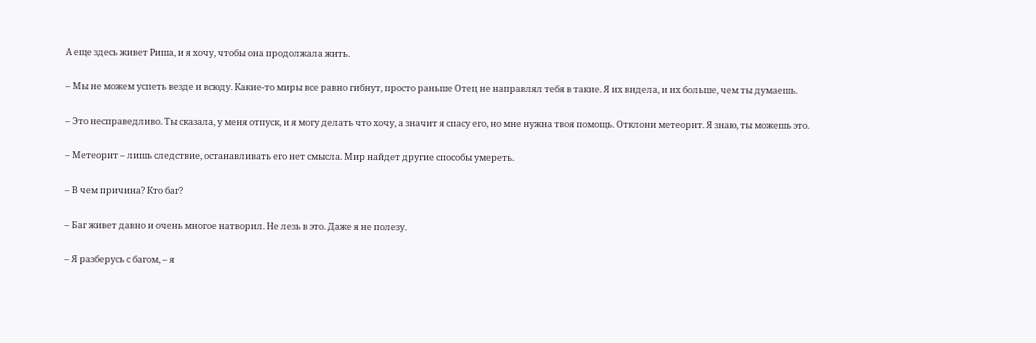А еще здесь живет Риша, и я хочу, чтобы она продолжала жить.

– Мы не можем успеть везде и всюду. Какие-то миры все равно гибнут, просто раньше Отец не направлял тебя в такие. Я их видела, и их больше, чем ты думаешь.

– Это несправедливо. Ты сказала, у меня отпуск, и я могу делать что хочу, а значит я спасу его, но мне нужна твоя помощь. Отклони метеорит. Я знаю, ты можешь это.

– Метеорит – лишь следствие, останавливать его нет смысла. Мир найдет другие способы умереть.

– В чем причина? Кто баг?

– Баг живет давно и очень многое натворил. Не лезь в это. Даже я не полезу.

– Я разберусь с багом, – я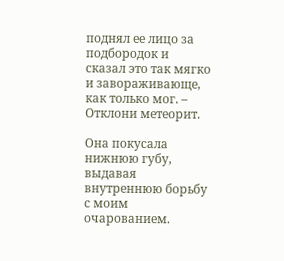поднял ее лицо за подбородок и сказал это так мягко и завораживающе, как только мог. – Отклони метеорит.

Она покусала нижнюю губу, выдавая внутреннюю борьбу с моим очарованием.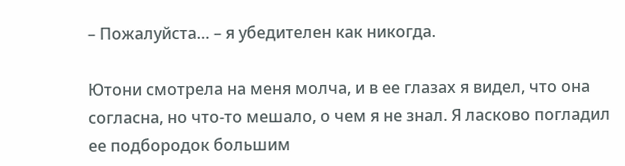– Пожалуйста… – я убедителен как никогда.

Ютони смотрела на меня молча, и в ее глазах я видел, что она согласна, но что-то мешало, о чем я не знал. Я ласково погладил ее подбородок большим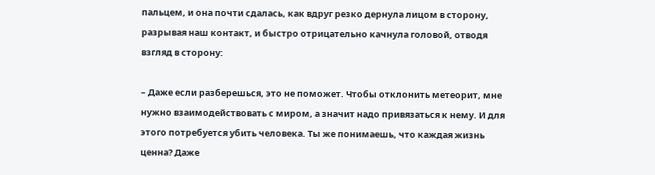пальцем, и она почти сдалась, как вдруг резко дернула лицом в сторону, разрывая наш контакт, и быстро отрицательно качнула головой, отводя взгляд в сторону:

– Даже если разберешься, это не поможет. Чтобы отклонить метеорит, мне нужно взаимодействовать с миром, а значит надо привязаться к нему. И для этого потребуется убить человека. Ты же понимаешь, что каждая жизнь ценна? Даже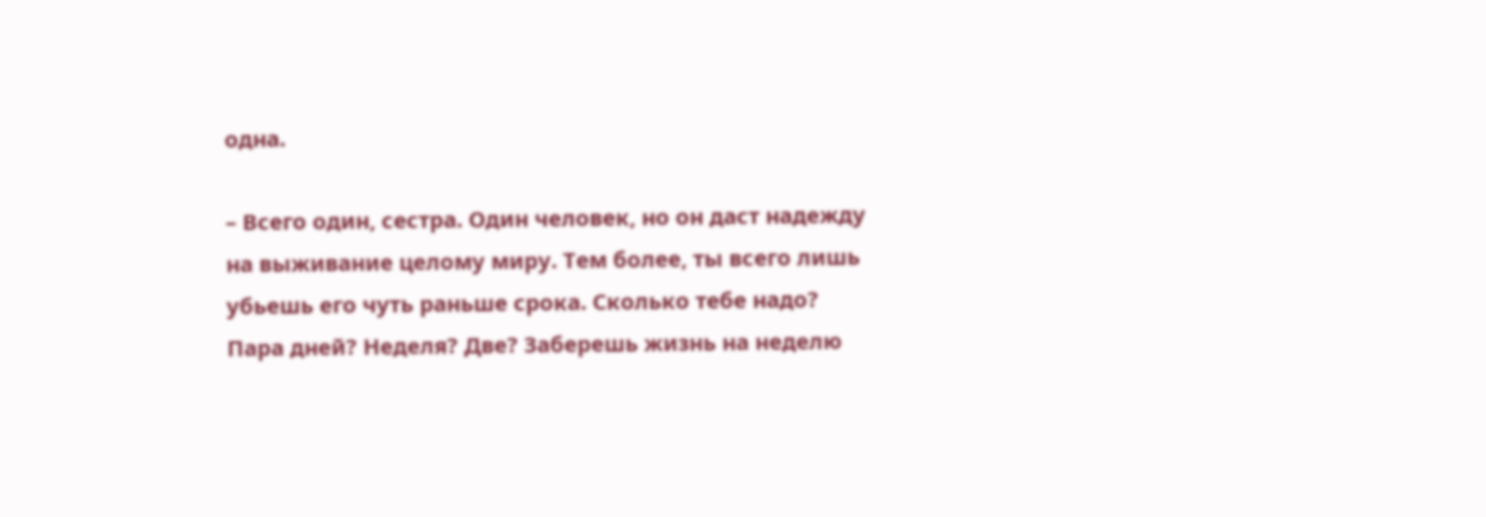одна.

– Всего один, сестра. Один человек, но он даст надежду на выживание целому миру. Тем более, ты всего лишь убьешь его чуть раньше срока. Сколько тебе надо? Пара дней? Неделя? Две? Заберешь жизнь на неделю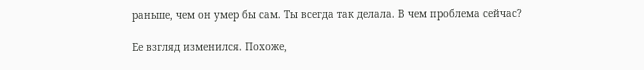раньше, чем он умер бы сам. Ты всегда так делала. В чем проблема сейчас?

Ее взгляд изменился. Похоже,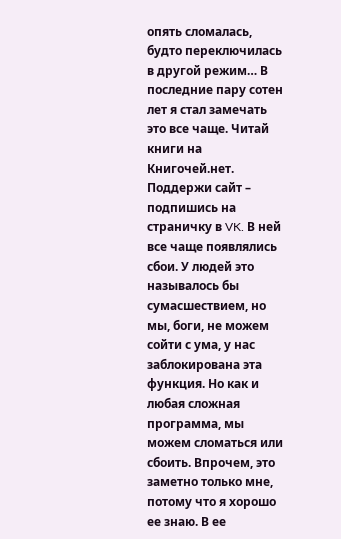опять сломалась, будто переключилась в другой режим… В последние пару сотен лет я стал замечать это все чаще. Читай книги на Книгочей.нет. Поддержи сайт – подпишись на страничку в VK. В ней все чаще появлялись сбои. У людей это называлось бы сумасшествием, но мы, боги, не можем сойти с ума, у нас заблокирована эта функция. Но как и любая сложная программа, мы можем сломаться или сбоить. Впрочем, это заметно только мне, потому что я хорошо ее знаю. В ее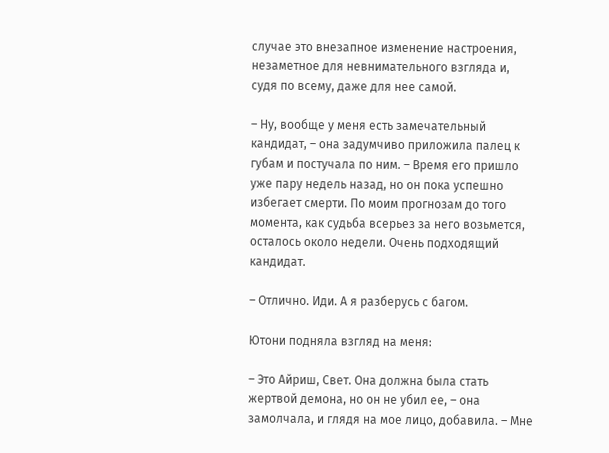случае это внезапное изменение настроения, незаметное для невнимательного взгляда и, судя по всему, даже для нее самой.

– Ну, вообще у меня есть замечательный кандидат, – она задумчиво приложила палец к губам и постучала по ним. – Время его пришло уже пару недель назад, но он пока успешно избегает смерти. По моим прогнозам до того момента, как судьба всерьез за него возьмется, осталось около недели. Очень подходящий кандидат.

– Отлично. Иди. А я разберусь с багом.

Ютони подняла взгляд на меня:

– Это Айриш, Свет. Она должна была стать жертвой демона, но он не убил ее, – она замолчала, и глядя на мое лицо, добавила. – Мне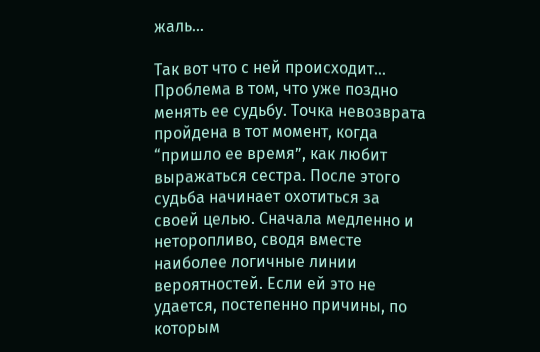жаль…

Так вот что с ней происходит… Проблема в том, что уже поздно менять ее судьбу. Точка невозврата пройдена в тот момент, когда “пришло ее время”, как любит выражаться сестра. После этого судьба начинает охотиться за своей целью. Сначала медленно и неторопливо, сводя вместе наиболее логичные линии вероятностей. Если ей это не удается, постепенно причины, по которым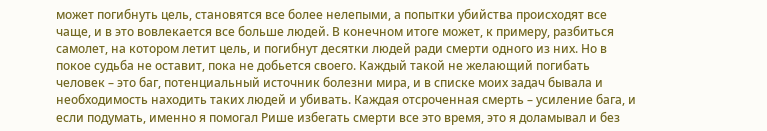может погибнуть цель, становятся все более нелепыми, а попытки убийства происходят все чаще, и в это вовлекается все больше людей. В конечном итоге может, к примеру, разбиться самолет, на котором летит цель, и погибнут десятки людей ради смерти одного из них. Но в покое судьба не оставит, пока не добьется своего. Каждый такой не желающий погибать человек – это баг, потенциальный источник болезни мира, и в списке моих задач бывала и необходимость находить таких людей и убивать. Каждая отсроченная смерть – усиление бага, и если подумать, именно я помогал Рише избегать смерти все это время, это я доламывал и без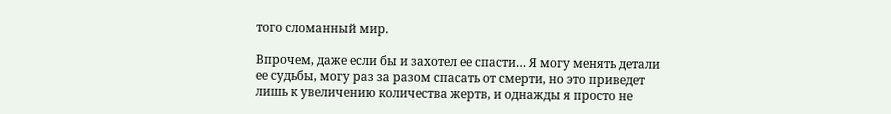того сломанный мир.

Впрочем, даже если бы и захотел ее спасти… Я могу менять детали ее судьбы, могу раз за разом спасать от смерти, но это приведет лишь к увеличению количества жертв, и однажды я просто не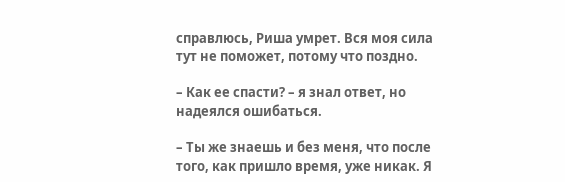справлюсь, Риша умрет. Вся моя сила тут не поможет, потому что поздно.

– Как ее спасти? – я знал ответ, но надеялся ошибаться.

– Ты же знаешь и без меня, что после того, как пришло время, уже никак. Я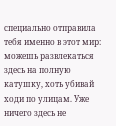специально отправила тебя именно в этот мир: можешь развлекаться здесь на полную катушку, хоть убивай ходи по улицам. Уже ничего здесь не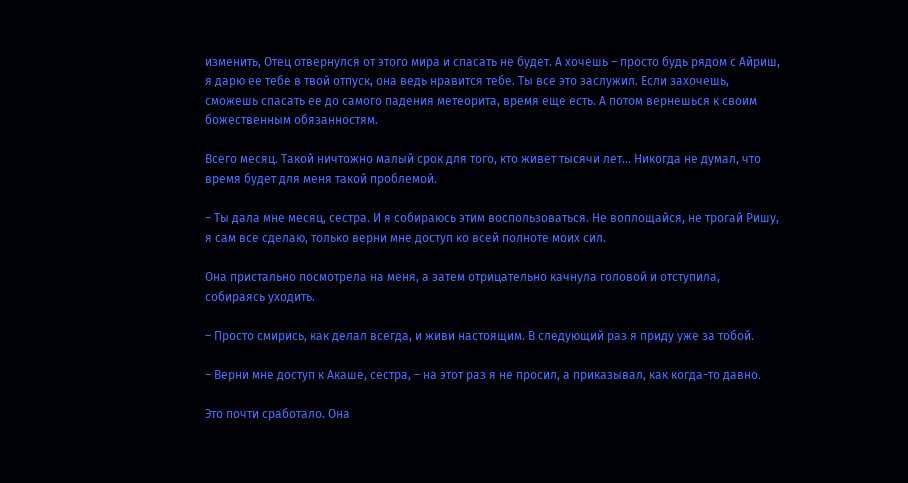изменить, Отец отвернулся от этого мира и спасать не будет. А хочешь – просто будь рядом с Айриш, я дарю ее тебе в твой отпуск, она ведь нравится тебе. Ты все это заслужил. Если захочешь, сможешь спасать ее до самого падения метеорита, время еще есть. А потом вернешься к своим божественным обязанностям.

Всего месяц. Такой ничтожно малый срок для того, кто живет тысячи лет… Никогда не думал, что время будет для меня такой проблемой.

– Ты дала мне месяц, сестра. И я собираюсь этим воспользоваться. Не воплощайся, не трогай Ришу, я сам все сделаю, только верни мне доступ ко всей полноте моих сил.

Она пристально посмотрела на меня, а затем отрицательно качнула головой и отступила, собираясь уходить.

– Просто смирись, как делал всегда, и живи настоящим. В следующий раз я приду уже за тобой.

– Верни мне доступ к Акаше, сестра, – на этот раз я не просил, а приказывал, как когда-то давно.

Это почти сработало. Она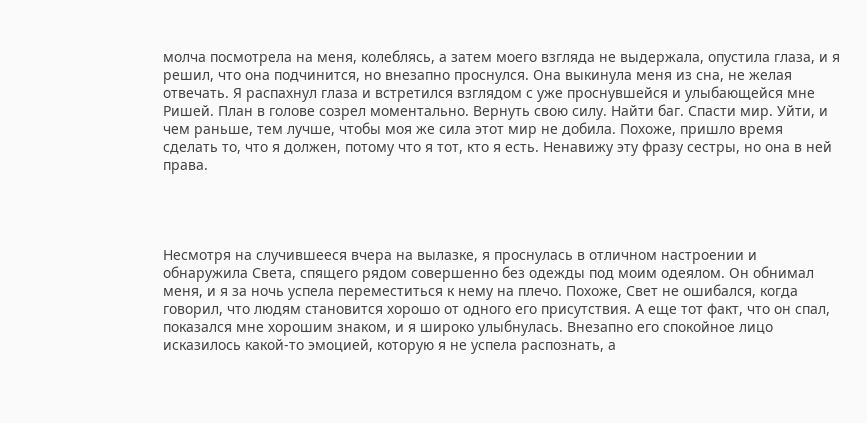молча посмотрела на меня, колеблясь, а затем моего взгляда не выдержала, опустила глаза, и я решил, что она подчинится, но внезапно проснулся. Она выкинула меня из сна, не желая отвечать. Я распахнул глаза и встретился взглядом с уже проснувшейся и улыбающейся мне Ришей. План в голове созрел моментально. Вернуть свою силу. Найти баг. Спасти мир. Уйти, и чем раньше, тем лучше, чтобы моя же сила этот мир не добила. Похоже, пришло время сделать то, что я должен, потому что я тот, кто я есть. Ненавижу эту фразу сестры, но она в ней права.




Несмотря на случившееся вчера на вылазке, я проснулась в отличном настроении и обнаружила Света, спящего рядом совершенно без одежды под моим одеялом. Он обнимал меня, и я за ночь успела переместиться к нему на плечо. Похоже, Свет не ошибался, когда говорил, что людям становится хорошо от одного его присутствия. А еще тот факт, что он спал, показался мне хорошим знаком, и я широко улыбнулась. Внезапно его спокойное лицо исказилось какой-то эмоцией, которую я не успела распознать, а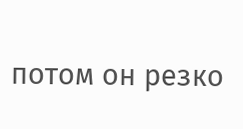потом он резко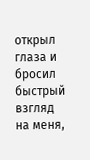открыл глаза и бросил быстрый взгляд на меня,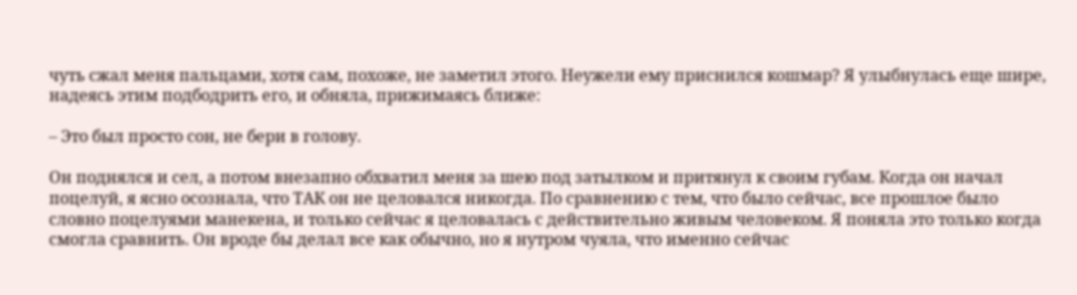чуть сжал меня пальцами, хотя сам, похоже, не заметил этого. Неужели ему приснился кошмар? Я улыбнулась еще шире, надеясь этим подбодрить его, и обняла, прижимаясь ближе:

– Это был просто сон, не бери в голову.

Он поднялся и сел, а потом внезапно обхватил меня за шею под затылком и притянул к своим губам. Когда он начал поцелуй, я ясно осознала, что ТАК он не целовался никогда. По сравнению с тем, что было сейчас, все прошлое было словно поцелуями манекена, и только сейчас я целовалась с действительно живым человеком. Я поняла это только когда смогла сравнить. Он вроде бы делал все как обычно, но я нутром чуяла, что именно сейчас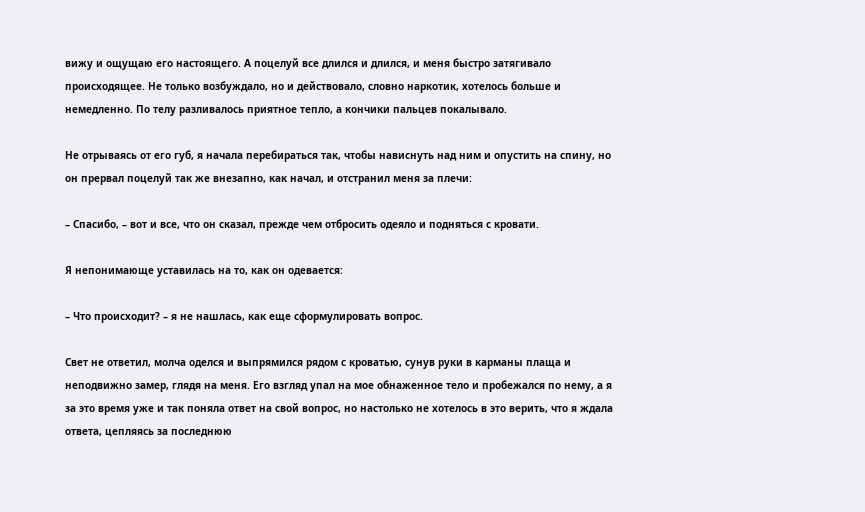вижу и ощущаю его настоящего. А поцелуй все длился и длился, и меня быстро затягивало происходящее. Не только возбуждало, но и действовало, словно наркотик, хотелось больше и немедленно. По телу разливалось приятное тепло, а кончики пальцев покалывало.

Не отрываясь от его губ, я начала перебираться так, чтобы нависнуть над ним и опустить на спину, но он прервал поцелуй так же внезапно, как начал, и отстранил меня за плечи:

– Спасибо, – вот и все, что он сказал, прежде чем отбросить одеяло и подняться с кровати.

Я непонимающе уставилась на то, как он одевается:

– Что происходит? – я не нашлась, как еще сформулировать вопрос.

Свет не ответил, молча оделся и выпрямился рядом с кроватью, сунув руки в карманы плаща и неподвижно замер, глядя на меня. Его взгляд упал на мое обнаженное тело и пробежался по нему, а я за это время уже и так поняла ответ на свой вопрос, но настолько не хотелось в это верить, что я ждала ответа, цепляясь за последнюю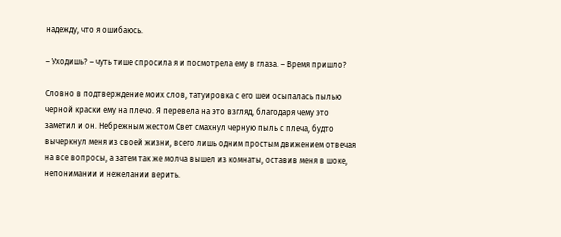надежду, что я ошибаюсь.

– Уходишь? – чуть тише спросила я и посмотрела ему в глаза. – Время пришло?

Словно в подтверждение моих слов, татуировка с его шеи осыпалась пылью черной краски ему на плечо. Я перевела на это взгляд, благодаря чему это заметил и он. Небрежным жестом Свет смахнул черную пыль с плеча, будто вычеркнул меня из своей жизни, всего лишь одним простым движением отвечая на все вопросы, а затем так же молча вышел из комнаты, оставив меня в шоке, непонимании и нежелании верить.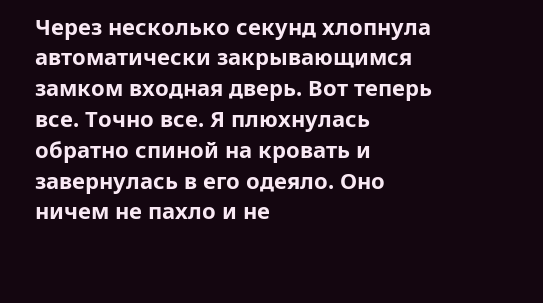Через несколько секунд хлопнула автоматически закрывающимся замком входная дверь. Вот теперь все. Точно все. Я плюхнулась обратно спиной на кровать и завернулась в его одеяло. Оно ничем не пахло и не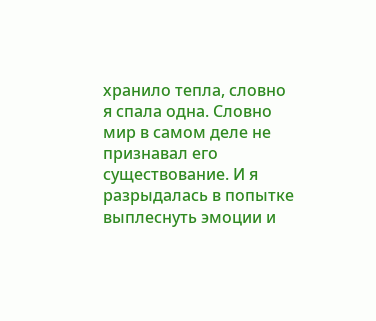хранило тепла, словно я спала одна. Словно мир в самом деле не признавал его существование. И я разрыдалась в попытке выплеснуть эмоции и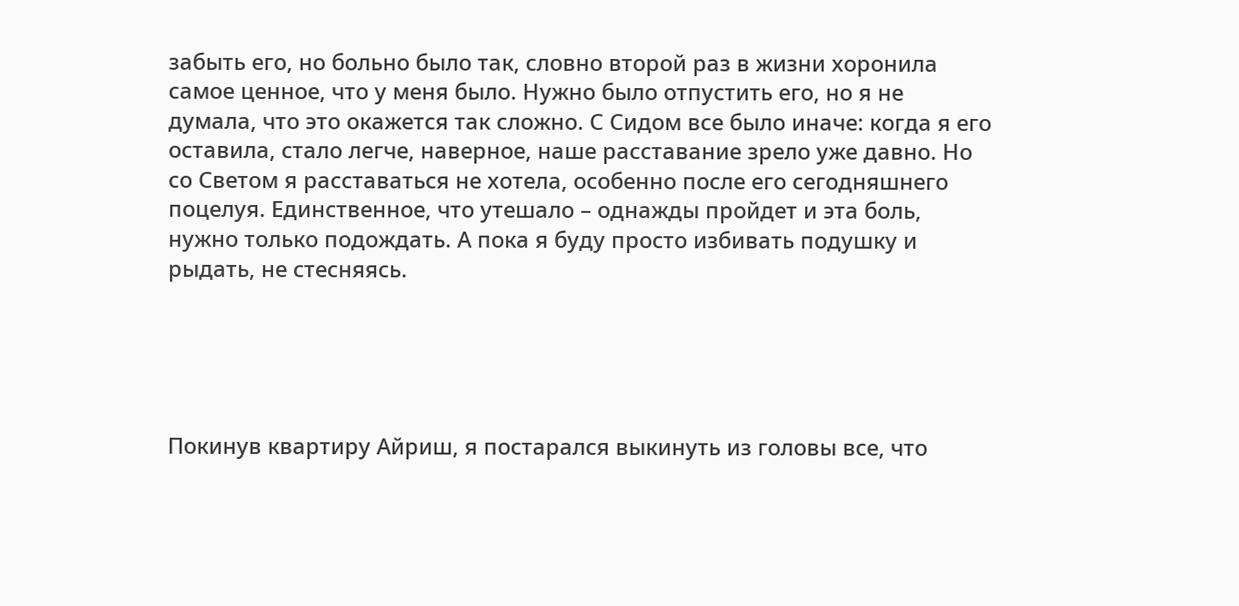забыть его, но больно было так, словно второй раз в жизни хоронила самое ценное, что у меня было. Нужно было отпустить его, но я не думала, что это окажется так сложно. С Сидом все было иначе: когда я его оставила, стало легче, наверное, наше расставание зрело уже давно. Но со Светом я расставаться не хотела, особенно после его сегодняшнего поцелуя. Единственное, что утешало – однажды пройдет и эта боль, нужно только подождать. А пока я буду просто избивать подушку и рыдать, не стесняясь.





Покинув квартиру Айриш, я постарался выкинуть из головы все, что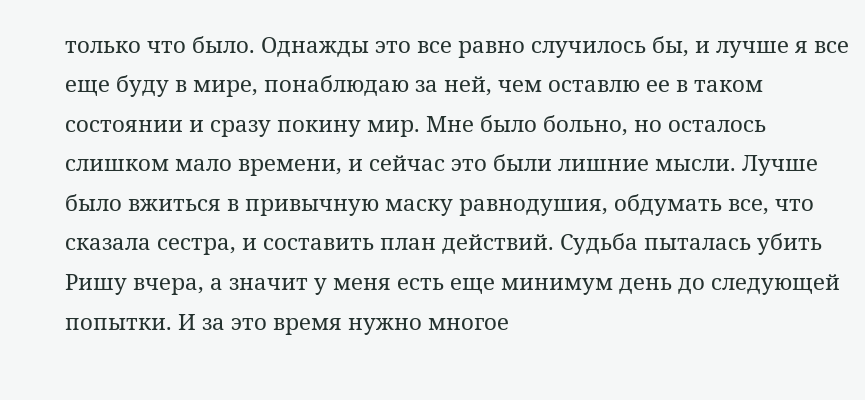только что было. Однажды это все равно случилось бы, и лучше я все еще буду в мире, понаблюдаю за ней, чем оставлю ее в таком состоянии и сразу покину мир. Мне было больно, но осталось слишком мало времени, и сейчас это были лишние мысли. Лучше было вжиться в привычную маску равнодушия, обдумать все, что сказала сестра, и составить план действий. Судьба пыталась убить Ришу вчера, а значит у меня есть еще минимум день до следующей попытки. И за это время нужно многое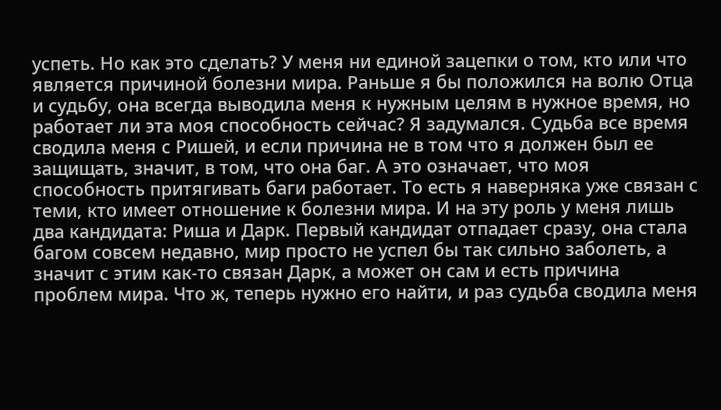успеть. Но как это сделать? У меня ни единой зацепки о том, кто или что является причиной болезни мира. Раньше я бы положился на волю Отца и судьбу, она всегда выводила меня к нужным целям в нужное время, но работает ли эта моя способность сейчас? Я задумался. Судьба все время сводила меня с Ришей, и если причина не в том что я должен был ее защищать, значит, в том, что она баг. А это означает, что моя способность притягивать баги работает. То есть я наверняка уже связан с теми, кто имеет отношение к болезни мира. И на эту роль у меня лишь два кандидата: Риша и Дарк. Первый кандидат отпадает сразу, она стала багом совсем недавно, мир просто не успел бы так сильно заболеть, а значит с этим как-то связан Дарк, а может он сам и есть причина проблем мира. Что ж, теперь нужно его найти, и раз судьба сводила меня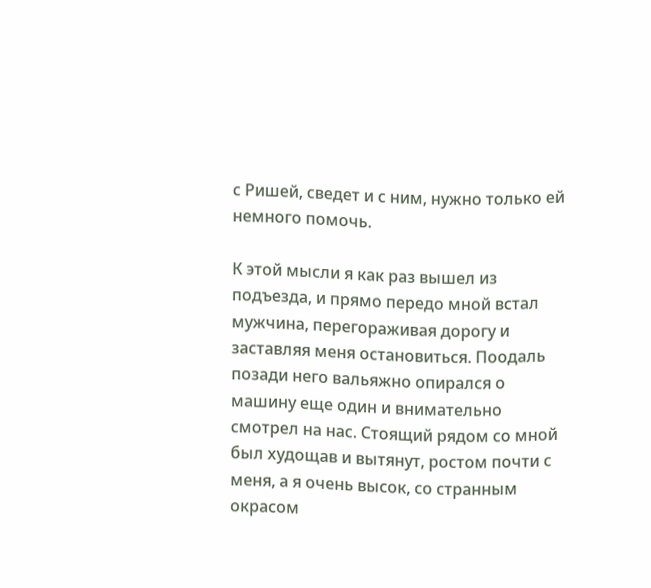с Ришей, сведет и с ним, нужно только ей немного помочь.

К этой мысли я как раз вышел из подъезда, и прямо передо мной встал мужчина, перегораживая дорогу и заставляя меня остановиться. Поодаль позади него вальяжно опирался о машину еще один и внимательно смотрел на нас. Стоящий рядом со мной был худощав и вытянут, ростом почти с меня, а я очень высок, со странным окрасом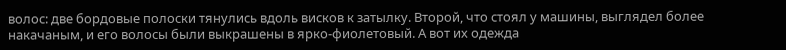волос: две бордовые полоски тянулись вдоль висков к затылку. Второй, что стоял у машины, выглядел более накачаным, и его волосы были выкрашены в ярко-фиолетовый. А вот их одежда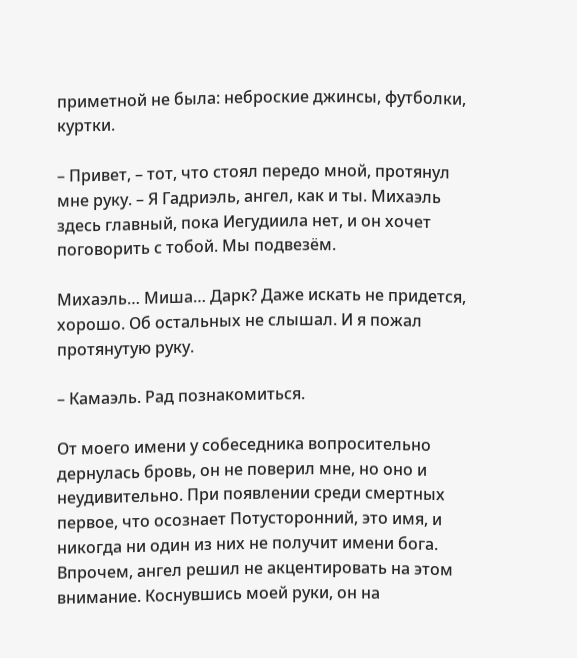приметной не была: неброские джинсы, футболки, куртки.

– Привет, – тот, что стоял передо мной, протянул мне руку. – Я Гадриэль, ангел, как и ты. Михаэль здесь главный, пока Иегудиила нет, и он хочет поговорить с тобой. Мы подвезём.

Михаэль… Миша… Дарк? Даже искать не придется, хорошо. Об остальных не слышал. И я пожал протянутую руку.

– Камаэль. Рад познакомиться.

От моего имени у собеседника вопросительно дернулась бровь, он не поверил мне, но оно и неудивительно. При появлении среди смертных первое, что осознает Потусторонний, это имя, и никогда ни один из них не получит имени бога. Впрочем, ангел решил не акцентировать на этом внимание. Коснувшись моей руки, он на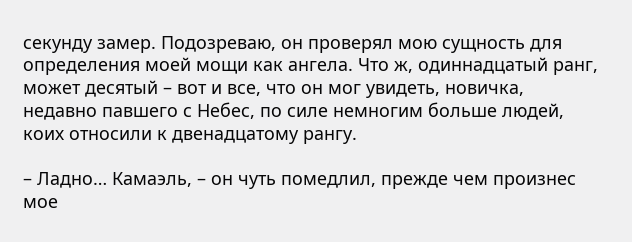секунду замер. Подозреваю, он проверял мою сущность для определения моей мощи как ангела. Что ж, одиннадцатый ранг, может десятый – вот и все, что он мог увидеть, новичка, недавно павшего с Небес, по силе немногим больше людей, коих относили к двенадцатому рангу.

– Ладно… Камаэль, – он чуть помедлил, прежде чем произнес мое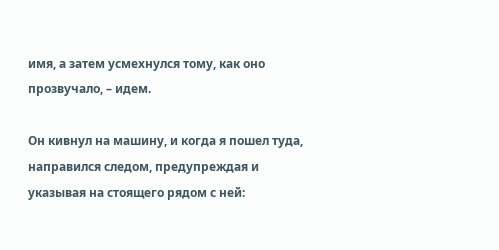имя, а затем усмехнулся тому, как оно прозвучало, – идем.

Он кивнул на машину, и когда я пошел туда, направился следом, предупреждая и указывая на стоящего рядом с ней: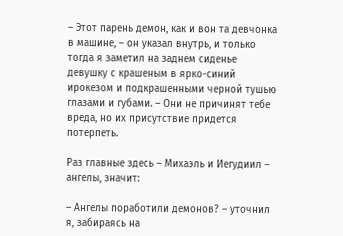– Этот парень демон, как и вон та девчонка в машине, – он указал внутрь, и только тогда я заметил на заднем сиденье девушку с крашеным в ярко-синий ирокезом и подкрашенными черной тушью глазами и губами. – Они не причинят тебе вреда, но их присутствие придется потерпеть.

Раз главные здесь – Михаэль и Иегудиил – ангелы, значит:

– Ангелы поработили демонов? – уточнил я, забираясь на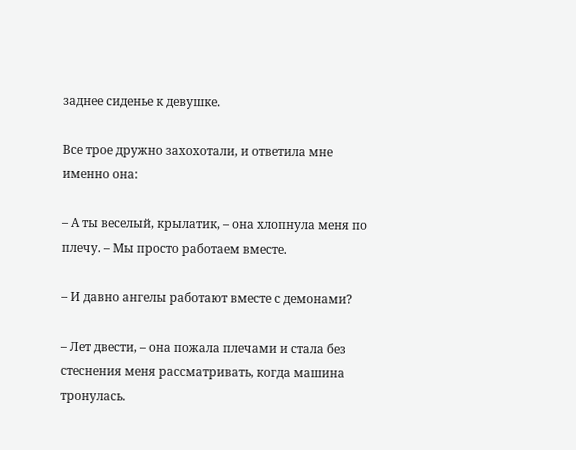заднее сиденье к девушке.

Все трое дружно захохотали, и ответила мне именно она:

– А ты веселый, крылатик, – она хлопнула меня по плечу. – Мы просто работаем вместе.

– И давно ангелы работают вместе с демонами?

– Лет двести, – она пожала плечами и стала без стеснения меня рассматривать, когда машина тронулась.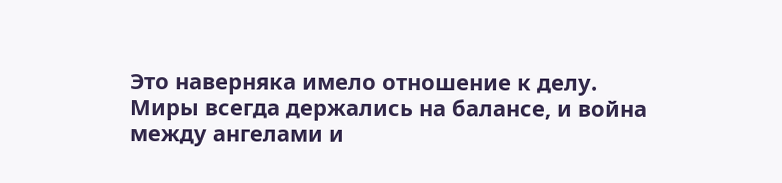Это наверняка имело отношение к делу. Миры всегда держались на балансе, и война между ангелами и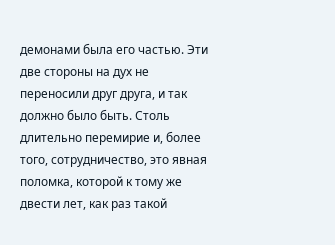демонами была его частью. Эти две стороны на дух не переносили друг друга, и так должно было быть. Столь длительно перемирие и, более того, сотрудничество, это явная поломка, которой к тому же двести лет, как раз такой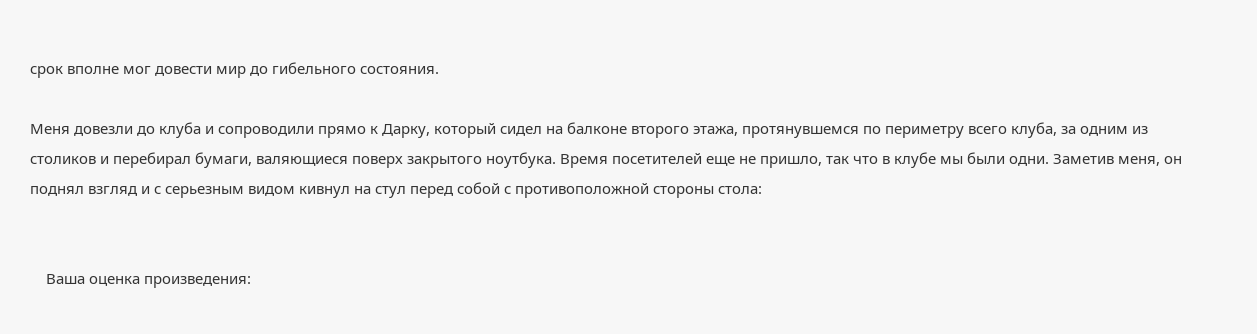срок вполне мог довести мир до гибельного состояния.

Меня довезли до клуба и сопроводили прямо к Дарку, который сидел на балконе второго этажа, протянувшемся по периметру всего клуба, за одним из столиков и перебирал бумаги, валяющиеся поверх закрытого ноутбука. Время посетителей еще не пришло, так что в клубе мы были одни. Заметив меня, он поднял взгляд и с серьезным видом кивнул на стул перед собой с противоположной стороны стола:


    Ваша оценка произведения: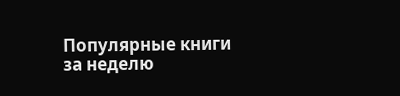Популярные книги за неделю